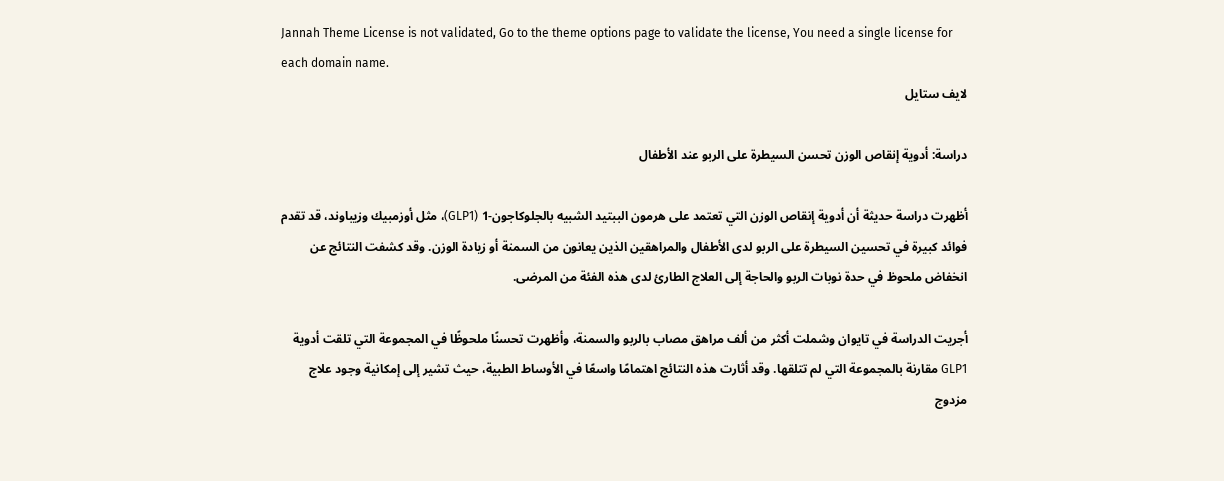Jannah Theme License is not validated, Go to the theme options page to validate the license, You need a single license for each domain name.
لايف ستايل

دراسة: أدوية إنقاص الوزن تحسن السيطرة على الربو عند الأطفال

أظهرت دراسة حديثة أن أدوية إنقاص الوزن التي تعتمد على هرمون الببتيد الشبيه بالجلوكاجون-1 (GLP1)، مثل أوزمبيك وزيباوند، قد تقدم فوائد كبيرة في تحسين السيطرة على الربو لدى الأطفال والمراهقين الذين يعانون من السمنة أو زيادة الوزن. وقد كشفت النتائج عن انخفاض ملحوظ في حدة نوبات الربو والحاجة إلى العلاج الطارئ لدى هذه الفئة من المرضى.

أجريت الدراسة في تايوان وشملت أكثر من ألف مراهق مصاب بالربو والسمنة، وأظهرت تحسنًا ملحوظًا في المجموعة التي تلقت أدوية GLP1 مقارنة بالمجموعة التي لم تتلقها. وقد أثارت هذه النتائج اهتمامًا واسعًا في الأوساط الطبية، حيث تشير إلى إمكانية وجود علاج مزدوج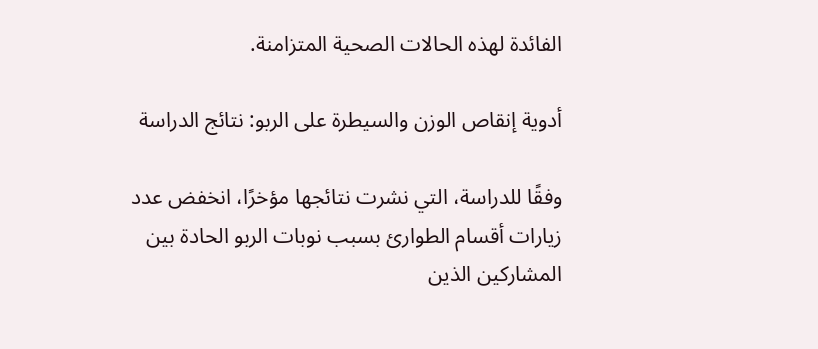الفائدة لهذه الحالات الصحية المتزامنة.

أدوية إنقاص الوزن والسيطرة على الربو: نتائج الدراسة

وفقًا للدراسة، التي نشرت نتائجها مؤخرًا، انخفض عدد زيارات أقسام الطوارئ بسبب نوبات الربو الحادة بين المشاركين الذين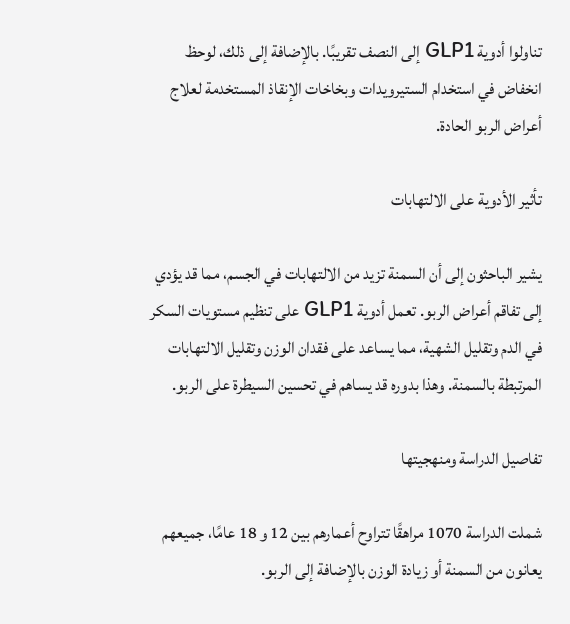تناولوا أدوية GLP1 إلى النصف تقريبًا. بالإضافة إلى ذلك، لوحظ انخفاض في استخدام الستيرويدات وبخاخات الإنقاذ المستخدمة لعلاج أعراض الربو الحادة.

تأثير الأدوية على الالتهابات

يشير الباحثون إلى أن السمنة تزيد من الالتهابات في الجسم، مما قد يؤدي إلى تفاقم أعراض الربو. تعمل أدوية GLP1 على تنظيم مستويات السكر في الدم وتقليل الشهية، مما يساعد على فقدان الوزن وتقليل الالتهابات المرتبطة بالسمنة. وهذا بدوره قد يساهم في تحسين السيطرة على الربو.

تفاصيل الدراسة ومنهجيتها

شملت الدراسة 1070 مراهقًا تتراوح أعمارهم بين 12 و 18 عامًا، جميعهم يعانون من السمنة أو زيادة الوزن بالإضافة إلى الربو.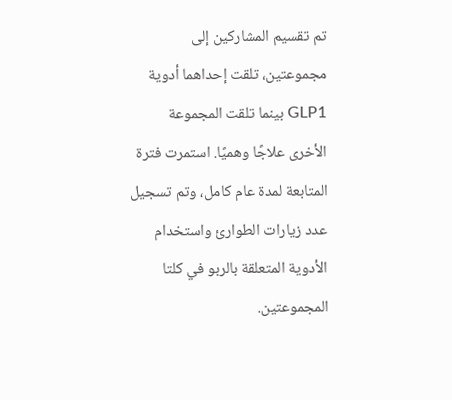تم تقسيم المشاركين إلى مجموعتين، تلقت إحداهما أدوية GLP1 بينما تلقت المجموعة الأخرى علاجًا وهميًا. استمرت فترة المتابعة لمدة عام كامل، وتم تسجيل عدد زيارات الطوارئ واستخدام الأدوية المتعلقة بالربو في كلتا المجموعتين.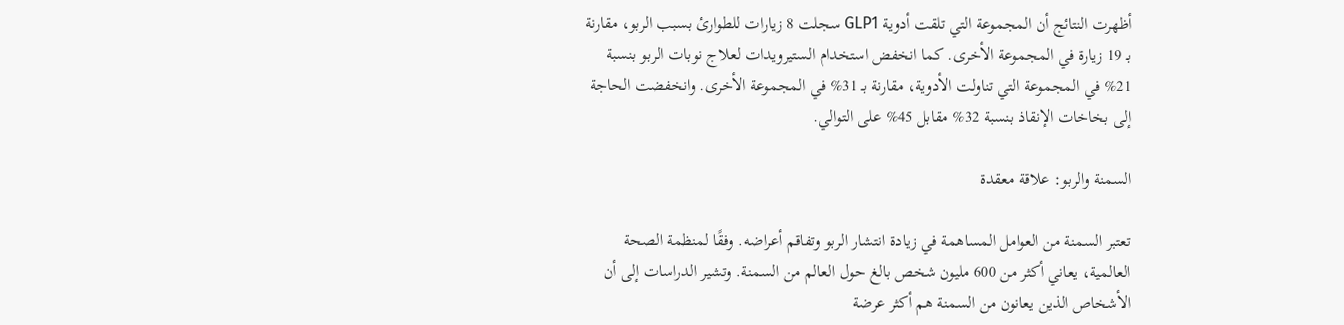أظهرت النتائج أن المجموعة التي تلقت أدوية GLP1 سجلت 8 زيارات للطوارئ بسبب الربو، مقارنة بـ 19 زيارة في المجموعة الأخرى. كما انخفض استخدام الستيرويدات لعلاج نوبات الربو بنسبة 21% في المجموعة التي تناولت الأدوية، مقارنة بـ 31% في المجموعة الأخرى. وانخفضت الحاجة إلى بخاخات الإنقاذ بنسبة 32% مقابل 45% على التوالي.

السمنة والربو: علاقة معقدة

تعتبر السمنة من العوامل المساهمة في زيادة انتشار الربو وتفاقم أعراضه. وفقًا لمنظمة الصحة العالمية، يعاني أكثر من 600 مليون شخص بالغ حول العالم من السمنة. وتشير الدراسات إلى أن الأشخاص الذين يعانون من السمنة هم أكثر عرضة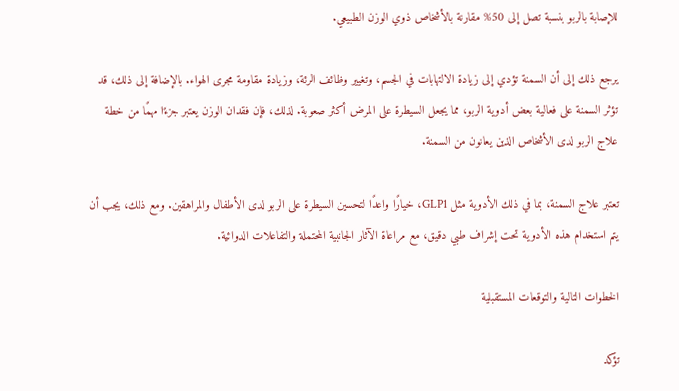للإصابة بالربو بنسبة تصل إلى 50% مقارنة بالأشخاص ذوي الوزن الطبيعي.

يرجع ذلك إلى أن السمنة تؤدي إلى زيادة الالتهابات في الجسم، وتغيير وظائف الرئة، وزيادة مقاومة مجرى الهواء. بالإضافة إلى ذلك، قد تؤثر السمنة على فعالية بعض أدوية الربو، مما يجعل السيطرة على المرض أكثر صعوبة. لذلك، فإن فقدان الوزن يعتبر جزءًا مهمًا من خطة علاج الربو لدى الأشخاص الذين يعانون من السمنة.

تعتبر علاج السمنة، بما في ذلك الأدوية مثل GLP1، خيارًا واعدًا لتحسين السيطرة على الربو لدى الأطفال والمراهقين. ومع ذلك، يجب أن يتم استخدام هذه الأدوية تحت إشراف طبي دقيق، مع مراعاة الآثار الجانبية المحتملة والتفاعلات الدوائية.

الخطوات التالية والتوقعات المستقبلية

تؤكد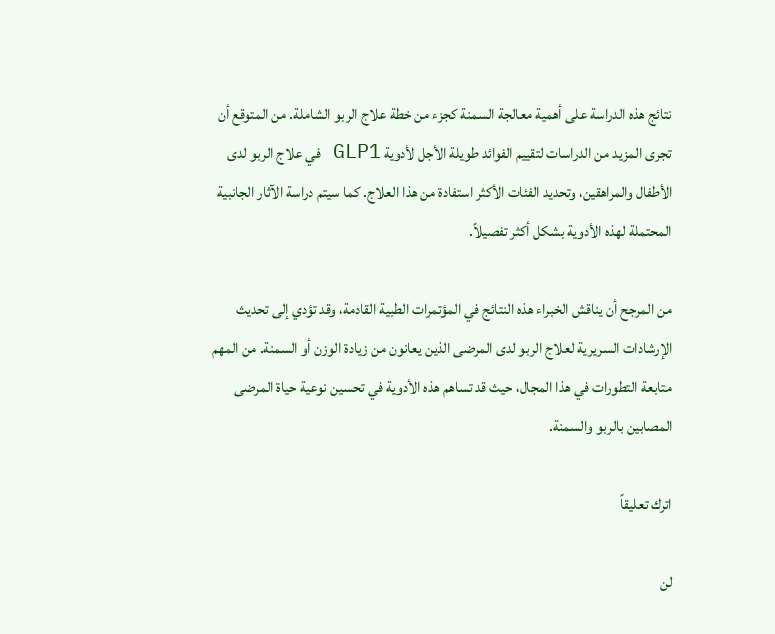نتائج هذه الدراسة على أهمية معالجة السمنة كجزء من خطة علاج الربو الشاملة. من المتوقع أن تجرى المزيد من الدراسات لتقييم الفوائد طويلة الأجل لأدوية GLP1 في علاج الربو لدى الأطفال والمراهقين، وتحديد الفئات الأكثر استفادة من هذا العلاج. كما سيتم دراسة الآثار الجانبية المحتملة لهذه الأدوية بشكل أكثر تفصيلاً.

من المرجح أن يناقش الخبراء هذه النتائج في المؤتمرات الطبية القادمة، وقد تؤدي إلى تحديث الإرشادات السريرية لعلاج الربو لدى المرضى الذين يعانون من زيادة الوزن أو السمنة. من المهم متابعة التطورات في هذا المجال، حيث قد تساهم هذه الأدوية في تحسين نوعية حياة المرضى المصابين بالربو والسمنة.

اترك تعليقاً

لن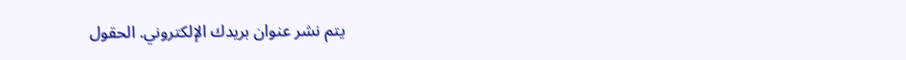يتم نشر عنوان بريدك الإلكتروني. الحقول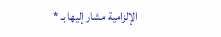الإلزامية مشار إليها بـ *